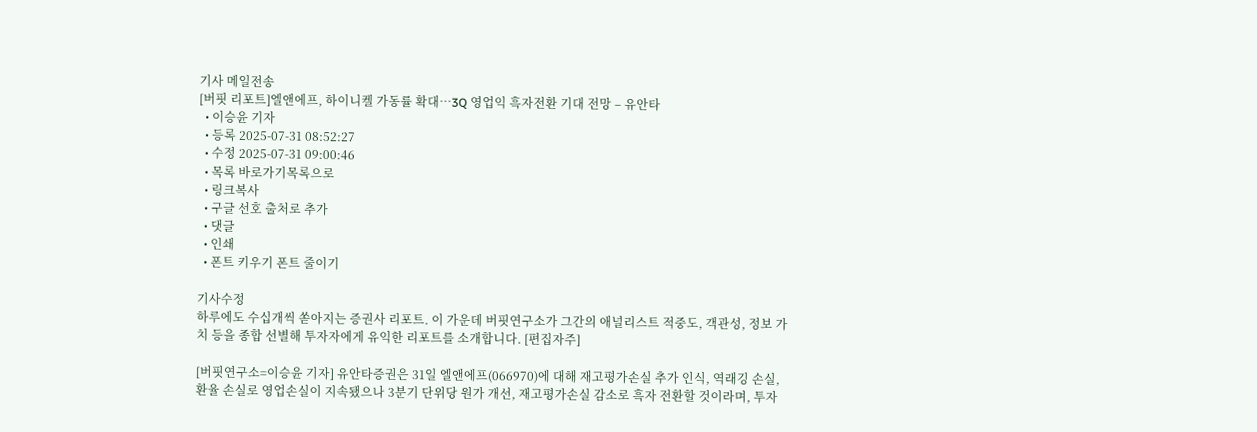기사 메일전송
[버핏 리포트]엘앤에프, 하이니켈 가동률 확대…3Q 영업익 흑자전환 기대 전망 – 유안타
  • 이승윤 기자
  • 등록 2025-07-31 08:52:27
  • 수정 2025-07-31 09:00:46
  • 목록 바로가기목록으로
  • 링크복사
  • 구글 선호 출처로 추가
  • 댓글
  • 인쇄
  • 폰트 키우기 폰트 줄이기

기사수정
하루에도 수십개씩 쏟아지는 증권사 리포트. 이 가운데 버핏연구소가 그간의 애널리스트 적중도, 객관성, 정보 가치 등을 종합 선별해 투자자에게 유익한 리포트를 소개합니다. [편집자주]

[버핏연구소=이승윤 기자] 유안타증권은 31일 엘앤에프(066970)에 대해 재고평가손실 추가 인식, 역래깅 손실, 환율 손실로 영업손실이 지속됐으나 3분기 단위당 원가 개선, 재고평가손실 감소로 흑자 전환할 것이라며, 투자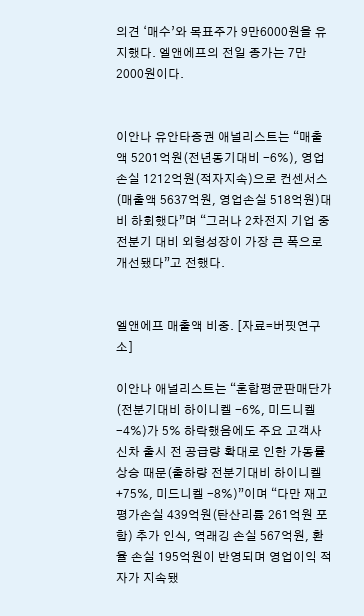의견 ‘매수’와 목표주가 9만6000원을 유지했다. 엘앤에프의 전일 종가는 7만2000원이다.


이안나 유안타증권 애널리스트는 “매출액 5201억원(전년동기대비 -6%), 영업손실 1212억원(적자지속)으로 컨센서스(매출액 5637억원, 영업손실 518억원)대비 하회했다”며 “그러나 2차전지 기업 중 전분기 대비 외형성장이 가장 큰 폭으로 개선됐다”고 전했다.


엘앤에프 매출액 비중. [자료=버핏연구소]

이안나 애널리스트는 “혼합평균판매단가(전분기대비 하이니켈 -6%, 미드니켈 -4%)가 5% 하락했음에도 주요 고객사 신차 출시 전 공급량 확대로 인한 가동률 상승 때문(출하량 전분기대비 하이니켈 +75%, 미드니켈 -8%)”이며 “다만 재고평가손실 439억원(탄산리튬 261억원 포함) 추가 인식, 역래깅 손실 567억원, 환율 손실 195억원이 반영되며 영업이익 적자가 지속됐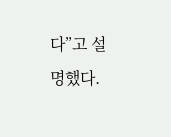다”고 설명했다.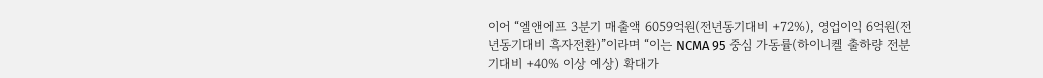이어 “엘앤에프 3분기 매출액 6059억원(전년동기대비 +72%), 영업이익 6억원(전년동기대비 흑자전환)”이라며 “이는 NCMA 95 중심 가동률(하이니켈 출하량 전분기대비 +40% 이상 예상) 확대가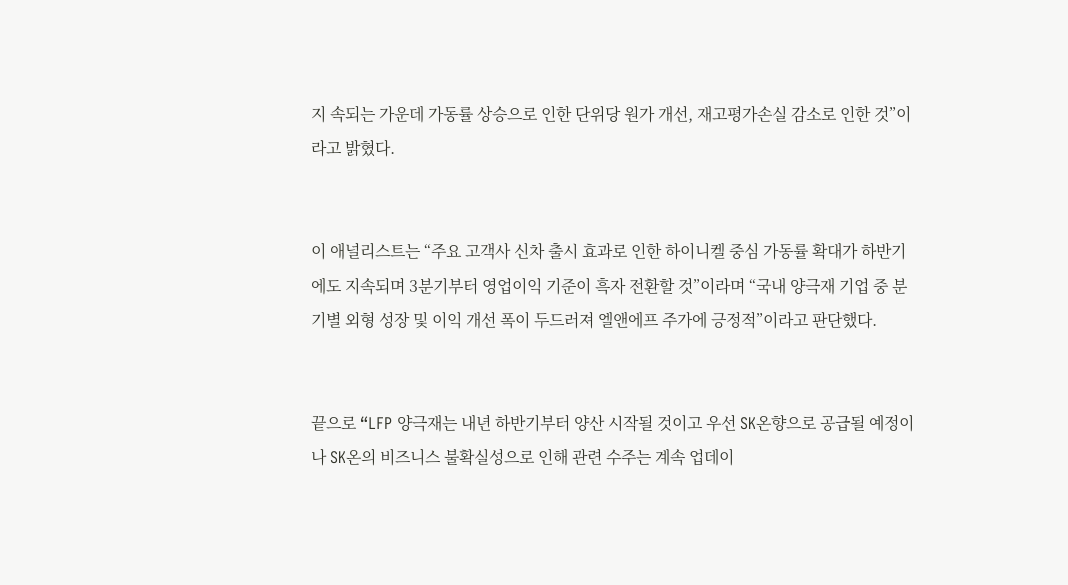지 속되는 가운데 가동률 상승으로 인한 단위당 원가 개선, 재고평가손실 감소로 인한 것”이라고 밝혔다.


이 애널리스트는 “주요 고객사 신차 출시 효과로 인한 하이니켈 중심 가동률 확대가 하반기에도 지속되며 3분기부터 영업이익 기준이 흑자 전환할 것”이라며 “국내 양극재 기업 중 분기별 외형 성장 및 이익 개선 폭이 두드러져 엘앤에프 주가에 긍정적”이라고 판단했다.


끝으로 “LFP 양극재는 내년 하반기부터 양산 시작될 것이고 우선 SK온향으로 공급될 예정이나 SK온의 비즈니스 불확실성으로 인해 관련 수주는 계속 업데이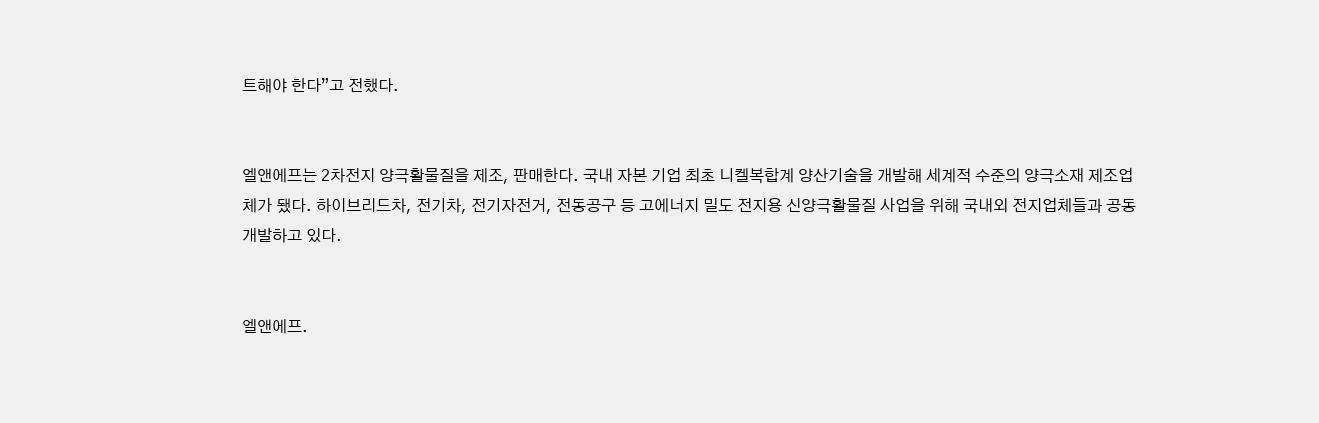트해야 한다”고 전했다.


엘앤에프는 2차전지 양극활물질을 제조, 판매한다. 국내 자본 기업 최초 니켈복합계 양산기술을 개발해 세계적 수준의 양극소재 제조업체가 됐다. 하이브리드차, 전기차, 전기자전거, 전동공구 등 고에너지 밀도 전지용 신양극활물질 사업을 위해 국내외 전지업체들과 공동개발하고 있다.


엘앤에프.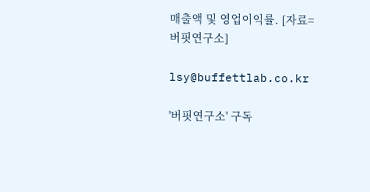매출액 및 영업이익률. [자료=버핏연구소]

lsy@buffettlab.co.kr

'버핏연구소' 구독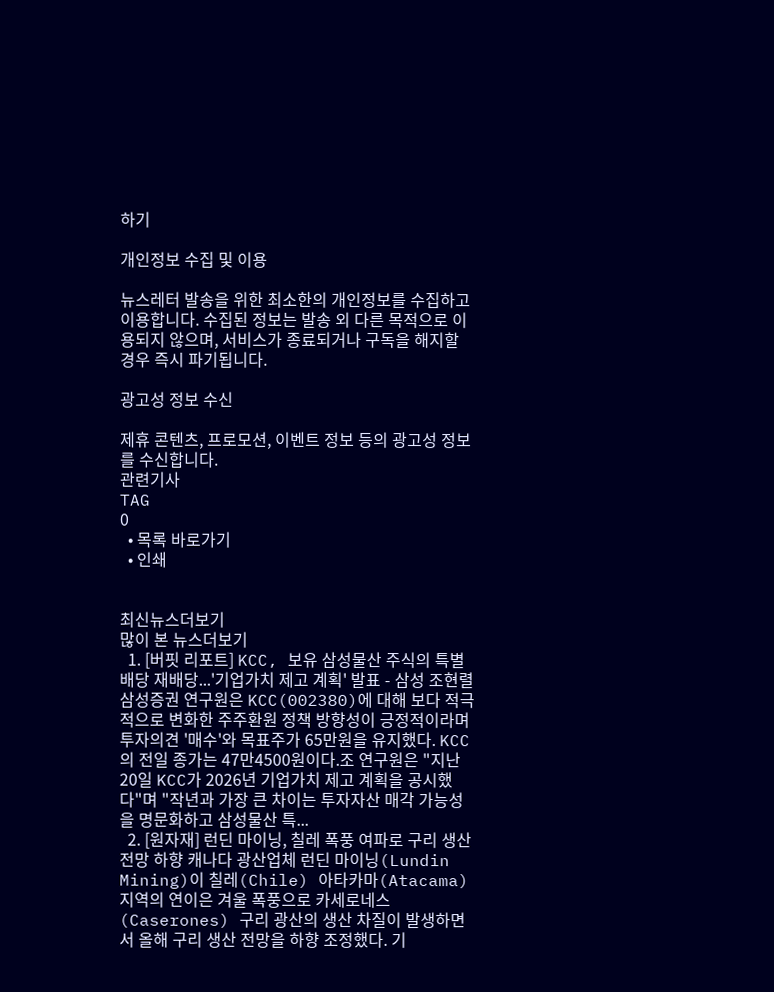하기

개인정보 수집 및 이용

뉴스레터 발송을 위한 최소한의 개인정보를 수집하고 이용합니다. 수집된 정보는 발송 외 다른 목적으로 이용되지 않으며, 서비스가 종료되거나 구독을 해지할 경우 즉시 파기됩니다.

광고성 정보 수신

제휴 콘텐츠, 프로모션, 이벤트 정보 등의 광고성 정보를 수신합니다.
관련기사
TAG
0
  • 목록 바로가기
  • 인쇄


최신뉴스더보기
많이 본 뉴스더보기
  1. [버핏 리포트] KCC, 보유 삼성물산 주식의 특별배당 재배당...'기업가치 제고 계획' 발표 - 삼성 조현렬 삼성증권 연구원은 KCC(002380)에 대해 보다 적극적으로 변화한 주주환원 정책 방향성이 긍정적이라며 투자의견 '매수'와 목표주가 65만원을 유지했다. KCC의 전일 종가는 47만4500원이다.조 연구원은 "지난 20일 KCC가 2026년 기업가치 제고 계획을 공시했다"며 "작년과 가장 큰 차이는 투자자산 매각 가능성을 명문화하고 삼성물산 특...
  2. [원자재] 런딘 마이닝, 칠레 폭풍 여파로 구리 생산 전망 하향 캐나다 광산업체 런딘 마이닝(Lundin Mining)이 칠레(Chile) 아타카마(Atacama) 지역의 연이은 겨울 폭풍으로 카세로네스(Caserones) 구리 광산의 생산 차질이 발생하면서 올해 구리 생산 전망을 하향 조정했다. 기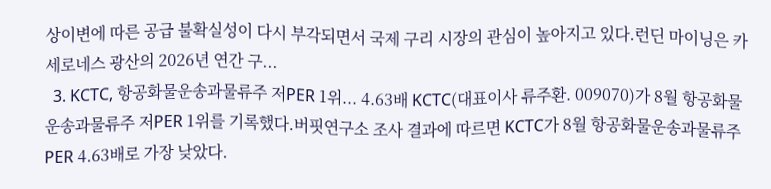상이변에 따른 공급 불확실성이 다시 부각되면서 국제 구리 시장의 관심이 높아지고 있다.런딘 마이닝은 카세로네스 광산의 2026년 연간 구...
  3. KCTC, 항공화물운송과물류주 저PER 1위... 4.63배 KCTC(대표이사 류주환. 009070)가 8월 항공화물운송과물류주 저PER 1위를 기록했다.버핏연구소 조사 결과에 따르면 KCTC가 8월 항공화물운송과물류주 PER 4.63배로 가장 낮았다.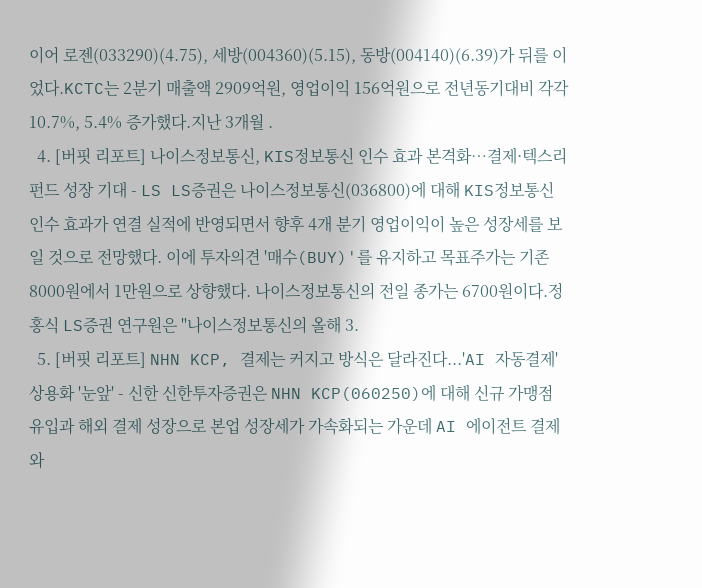이어 로젠(033290)(4.75), 세방(004360)(5.15), 동방(004140)(6.39)가 뒤를 이었다.KCTC는 2분기 매출액 2909억원, 영업이익 156억원으로 전년동기대비 각각 10.7%, 5.4% 증가했다.지난 3개월 .
  4. [버핏 리포트] 나이스정보통신, KIS정보통신 인수 효과 본격화…결제·텍스리펀드 성장 기대 - LS LS증권은 나이스정보통신(036800)에 대해 KIS정보통신 인수 효과가 연결 실적에 반영되면서 향후 4개 분기 영업이익이 높은 성장세를 보일 것으로 전망했다. 이에 투자의견 '매수(BUY)'를 유지하고 목표주가는 기존 8000원에서 1만원으로 상향했다. 나이스정보통신의 전일 종가는 6700원이다.정홍식 LS증권 연구원은 "나이스정보통신의 올해 3.
  5. [버핏 리포트] NHN KCP, 결제는 커지고 방식은 달라진다...'AI 자동결제' 상용화 '눈앞' - 신한 신한투자증권은 NHN KCP(060250)에 대해 신규 가맹점 유입과 해외 결제 성장으로 본업 성장세가 가속화되는 가운데 AI 에이전트 결제와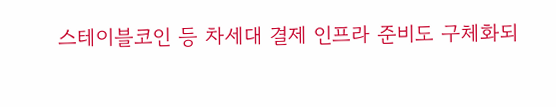스테이블코인 등 차세대 결제 인프라 준비도 구체화되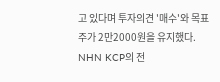고 있다며 투자의견 '매수'와 목표주가 2만2000원을 유지했다. NHN KCP의 전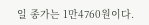일 종가는 1만4760원이다.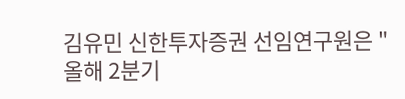김유민 신한투자증권 선임연구원은 "올해 2분기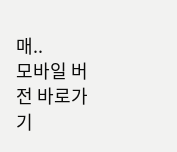매..
모바일 버전 바로가기